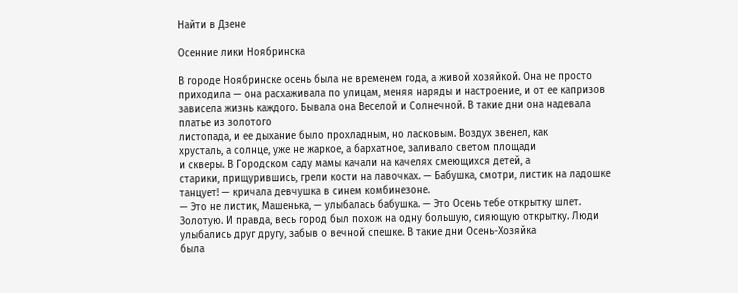Найти в Дзене

Осенние лики Ноябринска

В городе Ноябринске осень была не временем года, а живой хозяйкой. Она не просто приходила — она расхаживала по улицам, меняя наряды и настроение, и от ее капризов зависела жизнь каждого. Бывала она Веселой и Солнечной. В такие дни она надевала платье из золотого
листопада, и ее дыхание было прохладным, но ласковым. Воздух звенел, как
хрусталь, а солнце, уже не жаркое, а бархатное, заливало светом площади
и скверы. В Городском саду мамы качали на качелях смеющихся детей, а
старики, прищурившись, грели кости на лавочках. — Бабушка, смотри, листик на ладошке танцует! — кричала девчушка в синем комбинезоне.
— Это не листик, Машенька, — улыбалась бабушка. — Это Осень тебе открытку шлет. Золотую. И правда, весь город был похож на одну большую, сияющую открытку. Люди
улыбались друг другу, забыв о вечной спешке. В такие дни Осень-Хозяйка
была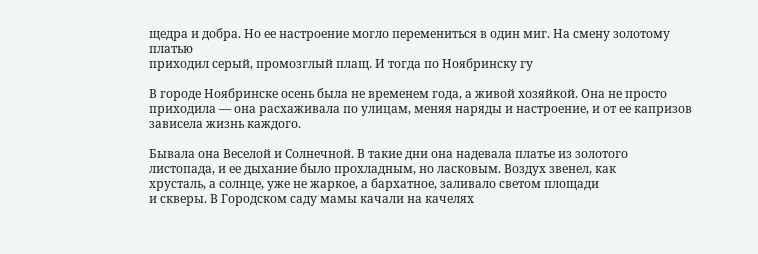щедра и добра. Но ее настроение могло перемениться в один миг. На смену золотому платью
приходил серый, промозглый плащ. И тогда по Ноябринску гу

В городе Ноябринске осень была не временем года, а живой хозяйкой. Она не просто приходила — она расхаживала по улицам, меняя наряды и настроение, и от ее капризов зависела жизнь каждого.

Бывала она Веселой и Солнечной. В такие дни она надевала платье из золотого
листопада, и ее дыхание было прохладным, но ласковым. Воздух звенел, как
хрусталь, а солнце, уже не жаркое, а бархатное, заливало светом площади
и скверы. В Городском саду мамы качали на качелях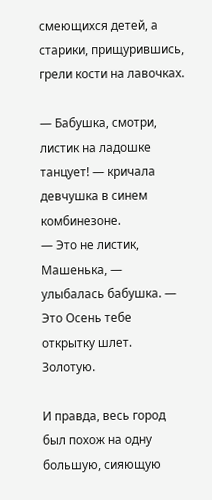смеющихся детей, а
старики, прищурившись, грели кости на лавочках.

— Бабушка, смотри, листик на ладошке танцует! — кричала девчушка в синем комбинезоне.
— Это не листик, Машенька, — улыбалась бабушка. — Это Осень тебе открытку шлет. Золотую.

И правда, весь город был похож на одну большую, сияющую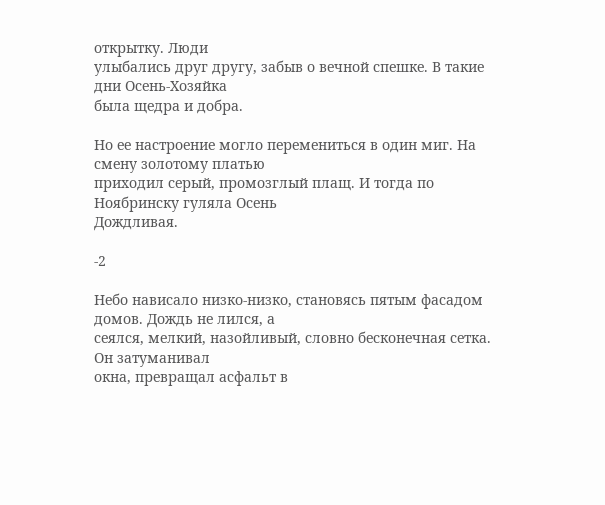открытку. Люди
улыбались друг другу, забыв о вечной спешке. В такие дни Осень-Хозяйка
была щедра и добра.

Но ее настроение могло перемениться в один миг. На смену золотому платью
приходил серый, промозглый плащ. И тогда по Ноябринску гуляла Осень
Дождливая.

-2

Небо нависало низко-низко, становясь пятым фасадом домов. Дождь не лился, а
сеялся, мелкий, назойливый, словно бесконечная сетка. Он затуманивал
окна, превращал асфальт в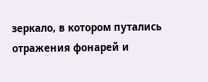зеркало, в котором путались отражения фонарей и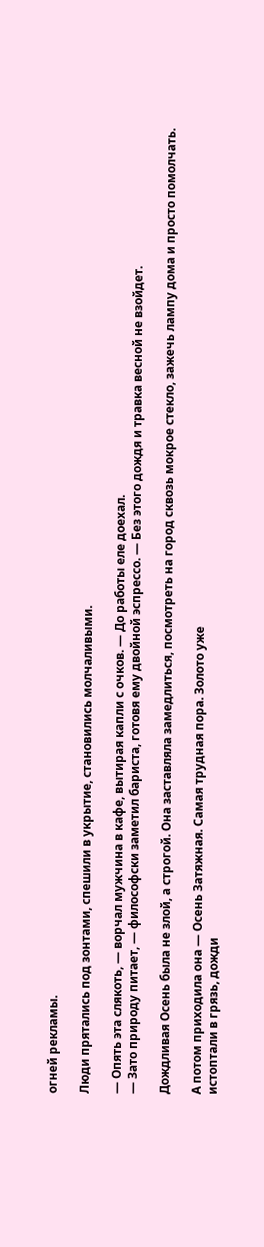огней рекламы.

Люди прятались под зонтами, спешили в укрытие, становились молчаливыми.

— Опять эта слякоть, — ворчал мужчина в кафе, вытирая капли с очков. — До работы еле доехал.
— Зато природу питает, — философски заметил бариста, готовя ему двойной эспрессо. — Без этого дождя и травка весной не взойдет.

Дождливая Осень была не злой, а строгой. Она заставляла замедлиться, посмотреть на город сквозь мокрое стекло, зажечь лампу дома и просто помолчать.

А потом приходила она — Осень Затяжная. Самая трудная пора. Золото уже
истоптали в грязь, дожди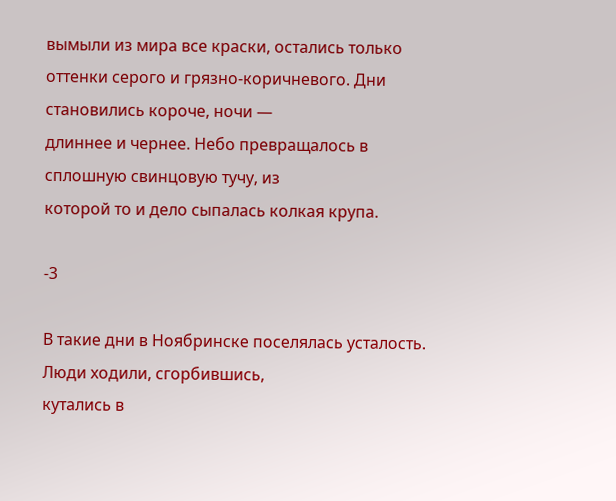вымыли из мира все краски, остались только
оттенки серого и грязно-коричневого. Дни становились короче, ночи —
длиннее и чернее. Небо превращалось в сплошную свинцовую тучу, из
которой то и дело сыпалась колкая крупа.

-3

В такие дни в Ноябринске поселялась усталость. Люди ходили, сгорбившись,
кутались в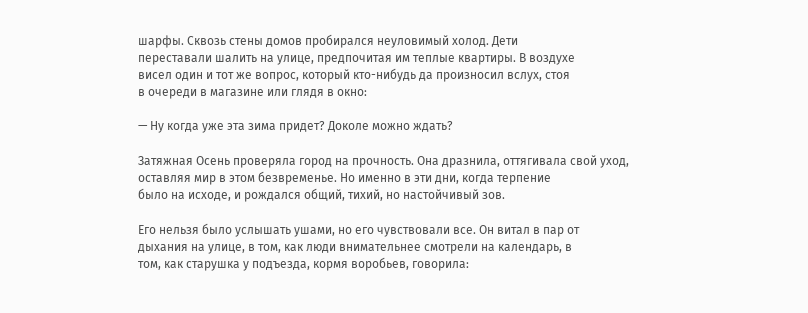шарфы. Сквозь стены домов пробирался неуловимый холод. Дети
переставали шалить на улице, предпочитая им теплые квартиры. В воздухе
висел один и тот же вопрос, который кто-нибудь да произносил вслух, стоя
в очереди в магазине или глядя в окно:

— Ну когда уже эта зима придет? Доколе можно ждать?

Затяжная Осень проверяла город на прочность. Она дразнила, оттягивала свой уход, оставляя мир в этом безвременье. Но именно в эти дни, когда терпение
было на исходе, и рождался общий, тихий, но настойчивый зов.

Его нельзя было услышать ушами, но его чувствовали все. Он витал в пар от
дыхания на улице, в том, как люди внимательнее смотрели на календарь, в
том, как старушка у подъезда, кормя воробьев, говорила: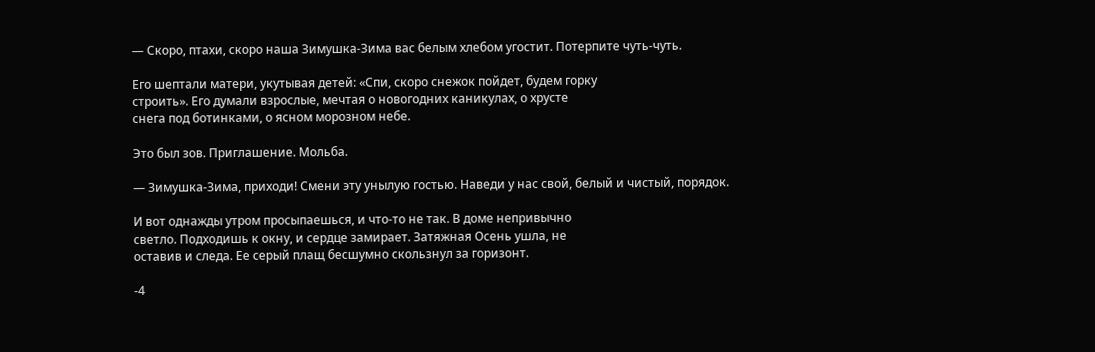— Скоро, птахи, скоро наша Зимушка-Зима вас белым хлебом угостит. Потерпите чуть-чуть.

Его шептали матери, укутывая детей: «Спи, скоро снежок пойдет, будем горку
строить». Его думали взрослые, мечтая о новогодних каникулах, о хрусте
снега под ботинками, о ясном морозном небе.

Это был зов. Приглашение. Мольба.

— Зимушка-Зима, приходи! Смени эту унылую гостью. Наведи у нас свой, белый и чистый, порядок.

И вот однажды утром просыпаешься, и что-то не так. В доме непривычно
светло. Подходишь к окну, и сердце замирает. Затяжная Осень ушла, не
оставив и следа. Ее серый плащ бесшумно скользнул за горизонт.

-4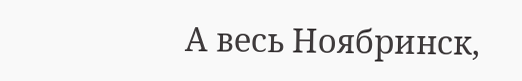А весь Ноябринск,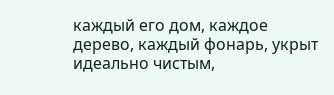каждый его дом, каждое дерево, каждый фонарь, укрыт
идеально чистым,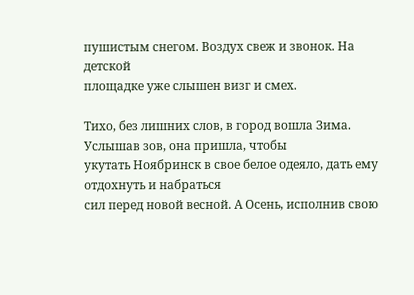пушистым снегом. Воздух свеж и звонок. На детской
площадке уже слышен визг и смех.

Тихо, без лишних слов, в город вошла Зима. Услышав зов, она пришла, чтобы
укутать Ноябринск в свое белое одеяло, дать ему отдохнуть и набраться
сил перед новой весной. А Осень, исполнив свою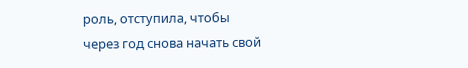роль, отступила, чтобы
через год снова начать свой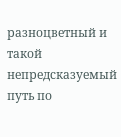разноцветный и такой непредсказуемый путь по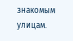знакомым улицам.